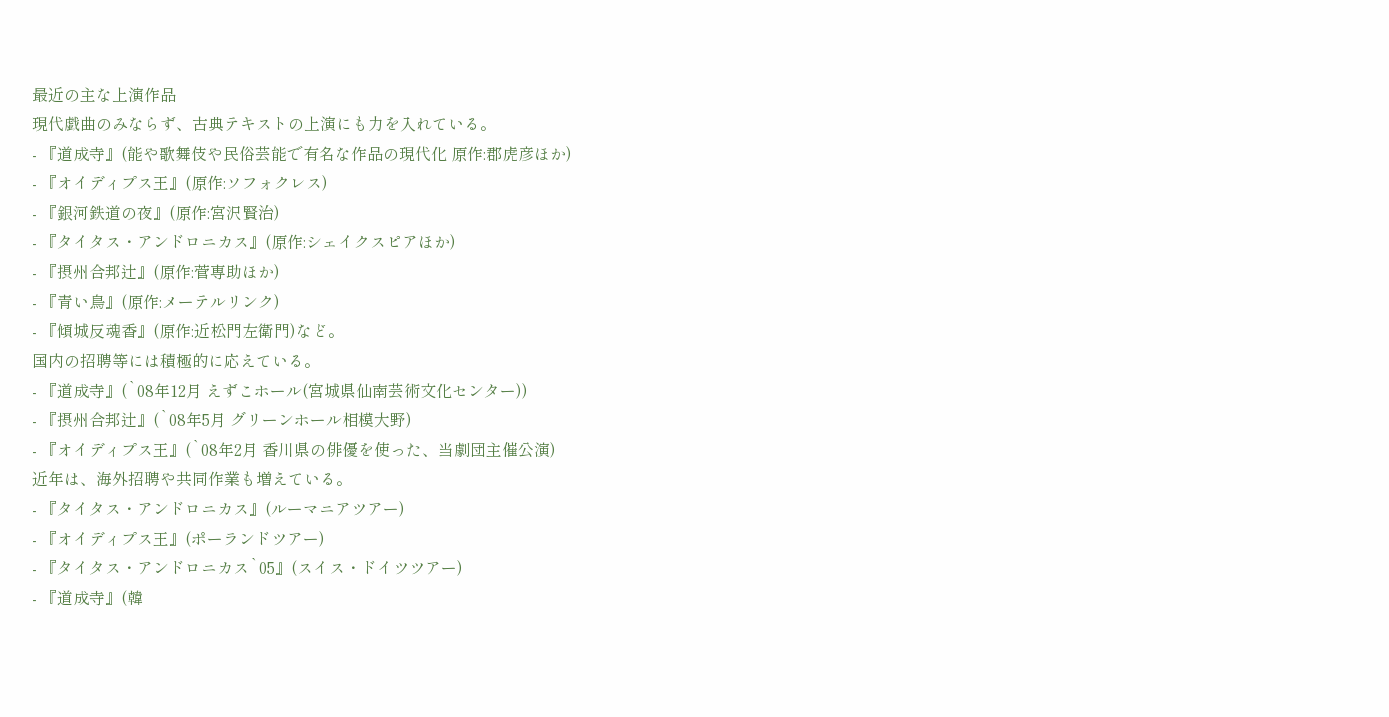最近の主な上演作品
現代戯曲のみならず、古典テキストの上演にも力を入れている。
- 『道成寺』(能や歌舞伎や民俗芸能で有名な作品の現代化 原作:郡虎彦ほか)
- 『オイディプス王』(原作:ソフォクレス)
- 『銀河鉄道の夜』(原作:宮沢賢治)
- 『タイタス・アンドロニカス』(原作:シェイクスピアほか)
- 『摂州合邦辻』(原作:菅専助ほか)
- 『青い鳥』(原作:メーテルリンク)
- 『傾城反魂香』(原作:近松門左衛門)など。
国内の招聘等には積極的に応えている。
- 『道成寺』(`08年12月 えずこホール(宮城県仙南芸術文化センター))
- 『摂州合邦辻』(`08年5月 グリーンホール相模大野)
- 『オイディプス王』(`08年2月 香川県の俳優を使った、当劇団主催公演)
近年は、海外招聘や共同作業も増えている。
- 『タイタス・アンドロニカス』(ルーマニアツアー)
- 『オイディプス王』(ポーランドツアー)
- 『タイタス・アンドロニカス`05』(スイス・ドイツツアー)
- 『道成寺』(韓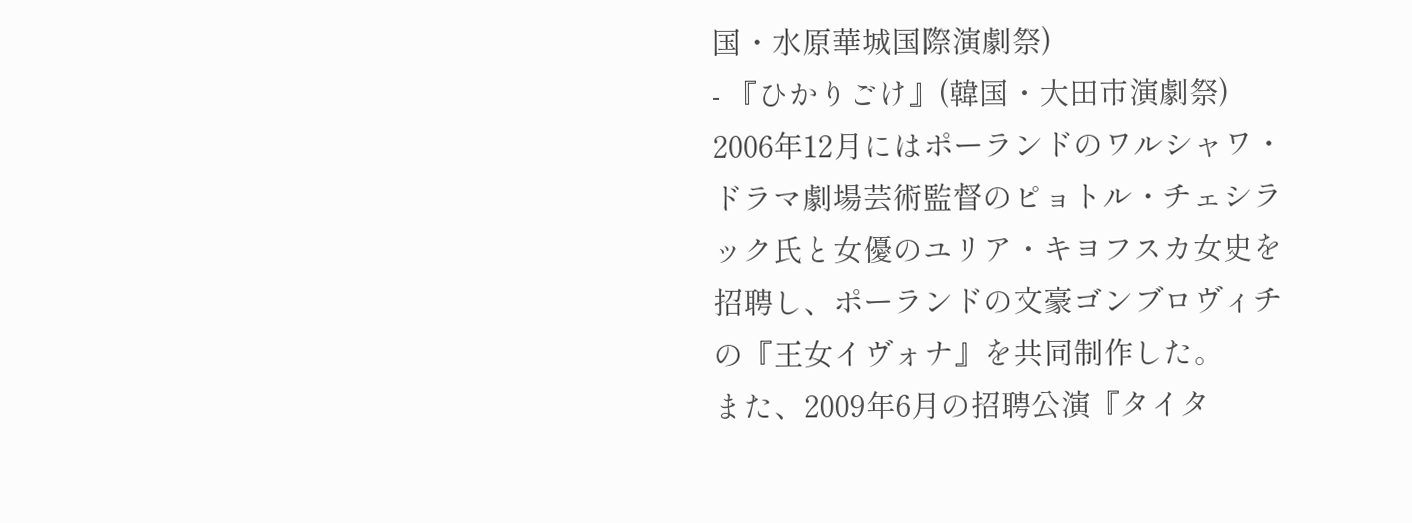国・水原華城国際演劇祭)
- 『ひかりごけ』(韓国・大田市演劇祭)
2006年12月にはポーランドのワルシャワ・ドラマ劇場芸術監督のピョトル・チェシラック氏と女優のユリア・キヨフスカ女史を招聘し、ポーランドの文豪ゴンブロヴィチの『王女イヴォナ』を共同制作した。
また、2009年6月の招聘公演『タイタ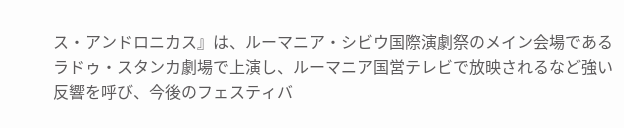ス・アンドロニカス』は、ルーマニア・シビウ国際演劇祭のメイン会場であるラドゥ・スタンカ劇場で上演し、ルーマニア国営テレビで放映されるなど強い反響を呼び、今後のフェスティバ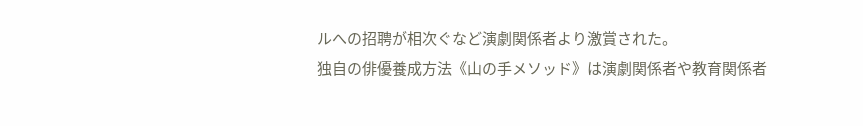ルへの招聘が相次ぐなど演劇関係者より激賞された。
独自の俳優養成方法《山の手メソッド》は演劇関係者や教育関係者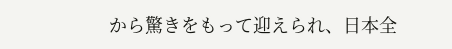から驚きをもって迎えられ、日本全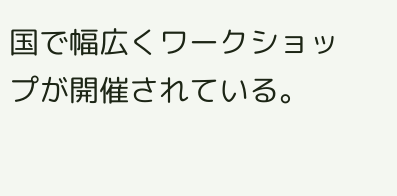国で幅広くワークショップが開催されている。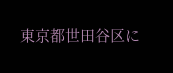東京都世田谷区に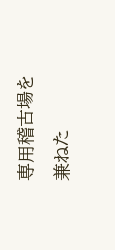専用稽古場を兼ねた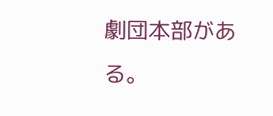劇団本部がある。